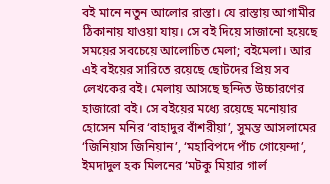বই মানে নতুন আলোর রাস্তা। যে রাস্তায় আগামীর ঠিকানায় যাওয়া যায়। সে বই দিয়ে সাজানো হয়েছে সময়ের সবচেয়ে আলোচিত মেলা; বইমেলা। আর এই বইয়ের সারিতে রয়েছে ছোটদের প্রিয় সব লেখকের বই। মেলায় আসছে ছন্দিত উচ্চারণের হাজারো বই। সে বইয়ের মধ্যে রয়েছে মনোয়ার হোসেন মনির ‘বাহাদুর বাঁশরীয়া’, সুমন্ত আসলামের ‘জিনিয়াস জিনিয়ান’, ‘মহাবিপদে পাঁচ গোয়েন্দা’, ইমদাদুল হক মিলনের ‘মটকু মিয়ার গার্ল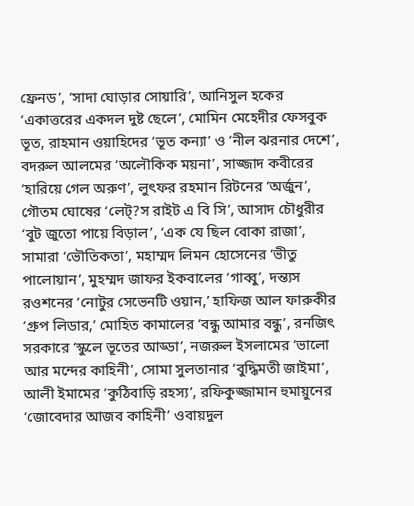ফ্রেনড’, ‘সাদা ঘোড়ার সোয়ারি’, আনিসুল হকের ‘একাত্তরের একদল দুষ্ট ছেলে’, মোমিন মেহেদীর ফেসবুক ভূত, রাহমান ওয়াহিদের ‘ভূত কন্যা’ ও ‘নীল ঝরনার দেশে’, বদরুল আলমের ‘অলৌকিক ময়না’, সাজ্জাদ কবীরের ‘হারিয়ে গেল অরুণ’, লুৎফর রহমান রিটনের ‘অর্জুন’, গৌতম ঘোষের ‘লেট্?স রাইট এ বি সি’, আসাদ চৌধুরীর ‘বুট জুতো পায়ে বিড়াল’, ‘এক যে ছিল বোকা রাজা’, সামারা ‘ভৌতিকতা’, মহাম্মদ লিমন হোসেনের ‘ভীতু পালোয়ান’, মুহম্মদ জাফর ইকবালের ‘গাব্বু’, দন্ত্যস রওশনের ‘নোটুর সেভেনটি ওয়ান,’ হাফিজ আল ফারুকীর ‘গ্রুপ লিডার,’ মোহিত কামালের ‘বন্ধু আমার বন্ধু’, রনজিৎ সরকারে ‘স্কুলে ভূতের আড্ডা’, নজরুল ইসলামের ‘ভালো আর মন্দের কাহিনী’, সোমা সুলতানার ‘বুদ্ধিমতী জাইমা’, আলী ইমামের ‘কুঠিবাড়ি রহস্য’, রফিকুজ্জামান হুমায়ুনের ‘জোবেদার আজব কাহিনী’ ওবায়দুল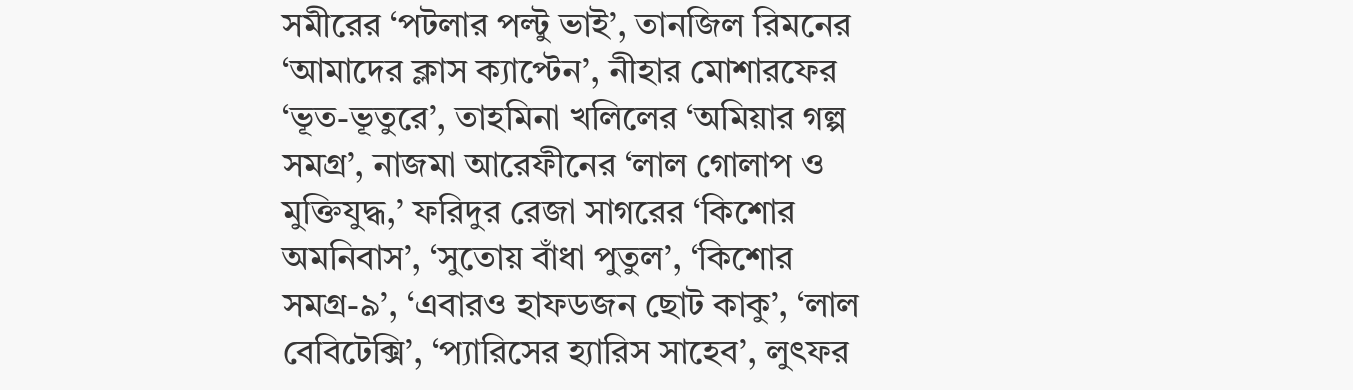সমীরের ‘পটলার পল্টু ভাই’, তানজিল রিমনের ‘আমাদের ক্লাস ক্যাপ্টেন’, নীহার মোশারফের ‘ভূত-ভূতুরে’, তাহমিনা খলিলের ‘অমিয়ার গল্প সমগ্র’, নাজমা আরেফীনের ‘লাল গোলাপ ও মুক্তিযুদ্ধ,’ ফরিদুর রেজা সাগরের ‘কিশোর অমনিবাস’, ‘সুতোয় বাঁধা পুতুল’, ‘কিশোর সমগ্র-৯’, ‘এবারও হাফডজন ছোট কাকু’, ‘লাল বেবিটেক্সি’, ‘প্যারিসের হ্যারিস সাহেব’, লুৎফর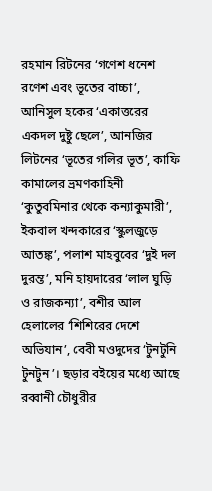রহমান রিটনের ‘গণেশ ধনেশ রণেশ এবং ভূতের বাচ্চা’, আনিসুল হকের ‘একাত্তরের একদল দুষ্টু ছেলে’, আনজির লিটনের ‘ভূতের গলির ভূত’, কাফি কামালের ভ্রমণকাহিনী ‘কুতুবমিনার থেকে কন্যাকুমারী’, ইকবাল খন্দকারের ‘স্কুলজুড়ে আতঙ্ক’, পলাশ মাহবুবের ‘দুই দল দুরন্ত’, মনি হায়দারের ‘লাল ঘুড়ি ও রাজকন্যা’, বশীর আল হেলালের ‘শিশিরের দেশে অভিযান’, বেবী মওদুদের ‘টুনটুনি টুনটুন’। ছড়ার বইয়ের মধ্যে আছে রব্বানী চৌধুরীর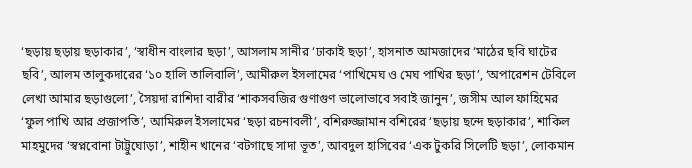‘ছড়ায় ছড়ায় ছড়াকার’, ‘স্বাধীন বাংলার ছড়া’, আসলাম সানীর ‘ঢাকাই ছড়া’, হাসনাত আমজাদের ‘মাঠের ছবি ঘাটের ছবি’, আলম তালুকদারের ‘১০ হালি তালিবালি’, আমীরুল ইসলামের ‘পাখিমেঘ ও মেঘ পাখির ছড়া’, ‘অপারেশন টেবিলে লেখা আমার ছড়াগুলো’, সৈয়দা রাশিদা বারীর ‘শাকসবজির গুণাগুণ ভালোভাবে সবাই জানুন’, জসীম আল ফাহিমের ‘ফুল পাখি আর প্রজাপতি’, আমিরুল ইসলামের ‘ছড়া রচনাবলী’, বশিরুজ্জামান বশিরের ‘ছড়ায় ছন্দে ছড়াকার’, শাকিল মাহমুদের ‘স্বপ্নবোনা টাট্টুঘোড়া’, শাহীন খানের ‘বটগাছে সাদা ভূত’, আবদুল হাসিবের ‘এক টুকরি সিলেটি ছড়া’, লোকমান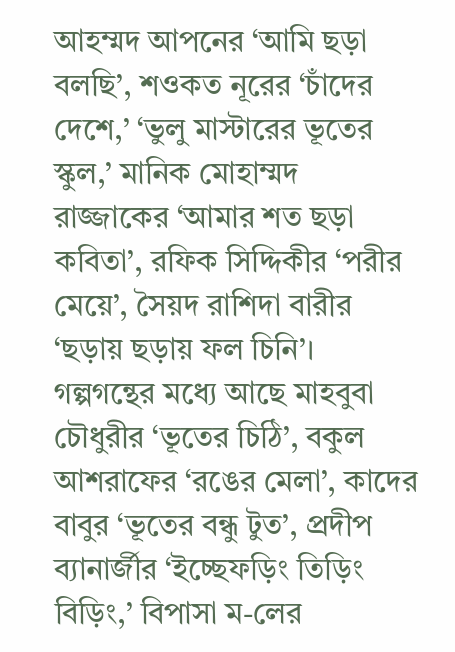আহম্মদ আপনের ‘আমি ছড়া বলছি’, শওকত নূরের ‘চাঁদের দেশে,’ ‘ভুলু মাস্টারের ভূতের স্কুল,’ মানিক মোহাম্মদ রাজ্জাকের ‘আমার শত ছড়া কবিতা’, রফিক সিদ্দিকীর ‘পরীর মেয়ে’, সৈয়দ রাশিদা বারীর ‘ছড়ায় ছড়ায় ফল চিনি’। গল্পগন্থের মধ্যে আছে মাহবুবা চৌধুরীর ‘ভূতের চিঠি’, বকুল আশরাফের ‘রঙের মেলা’, কাদের বাবুর ‘ভূতের বন্ধু টুত’, প্রদীপ ব্যানার্জীর ‘ইচ্ছেফড়িং তিড়িং বিড়িং,’ বিপাসা ম-লের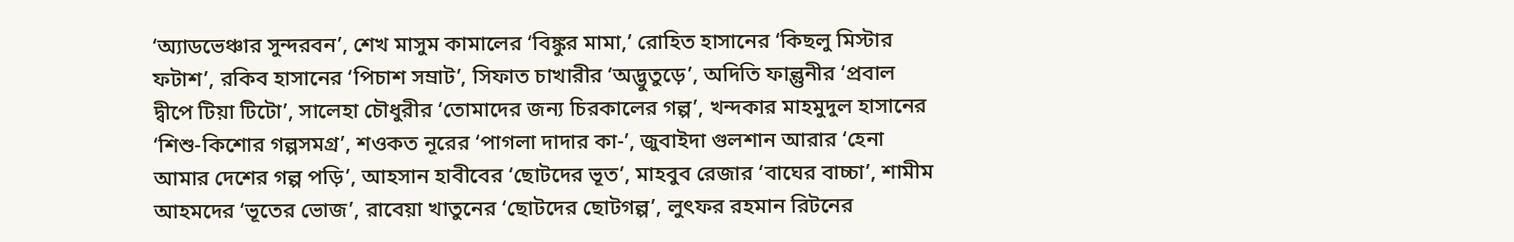‘অ্যাডভেঞ্চার সুন্দরবন’, শেখ মাসুম কামালের ‘বিঙ্কুর মামা,’ রোহিত হাসানের ‘কিছলু মিস্টার ফটাশ’, রকিব হাসানের ‘পিচাশ সম্রাট’, সিফাত চাখারীর ‘অদ্ভুতুড়ে’, অদিতি ফাল্গুনীর ‘প্রবাল দ্বীপে টিয়া টিটো’, সালেহা চৌধুরীর ‘তোমাদের জন্য চিরকালের গল্প’, খন্দকার মাহমুদুল হাসানের ‘শিশু-কিশোর গল্পসমগ্র’, শওকত নূরের ‘পাগলা দাদার কা-’, জুবাইদা গুলশান আরার ‘হেনা আমার দেশের গল্প পড়ি’, আহসান হাবীবের ‘ছোটদের ভূত’, মাহবুব রেজার ‘বাঘের বাচ্চা’, শামীম আহমদের ‘ভূতের ভোজ’, রাবেয়া খাতুনের ‘ছোটদের ছোটগল্প’, লুৎফর রহমান রিটনের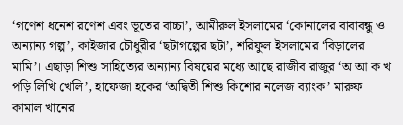‘গণেশ ধনেশ রণেশ এবং ভূতের বাচ্চা’, আমীরুল ইসলামের ‘কোনালের বাবাবন্ধু ও অন্যান্য গল্প’, কাইজার চৌধুরীর ‘ছটাগল্পের ছটা’, শরিফুল ইসলামের ‘বিড়ালের মামি’। এছাড়া শিশু সাহিত্যের অন্যান্য বিষয়ের মধ্যে আছে রাজীব রাজুর ‘অ আ ক খ পড়ি লিখি খেলি’, হাফেজা হকের ‘অদ্বিতী শিশু কিশোর নলেজ ব্যাংক’ মারুফ কামাল খানের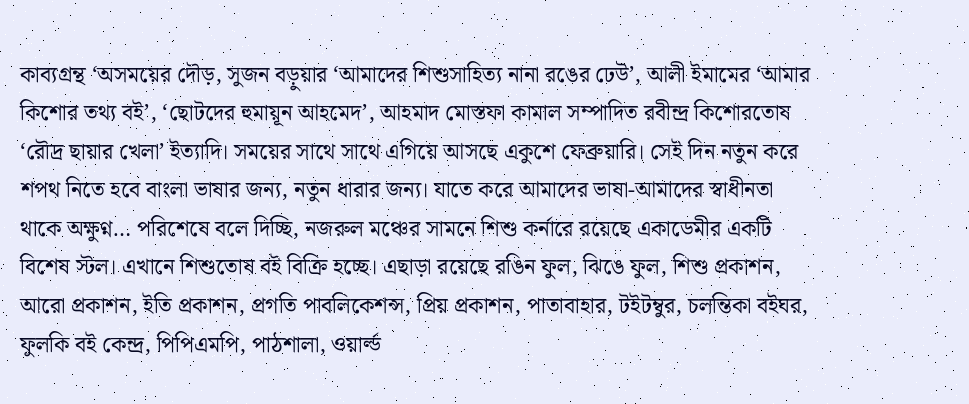কাব্যগ্রন্থ ‘অসময়ের দৌড়, সুজন বড়ুয়ার ‘আমাদের শিশুসাহিত্য নানা রঙের ঢেউ’, আলী ইমামের ‘আমার কিশোর তথ্য বই’, ‘ছোটদের হুমায়ূন আহমেদ’, আহমাদ মোস্তফা কামাল সম্পাদিত রবীন্দ্র কিশোরতোষ ‘রৌদ্র ছায়ার খেলা’ ইত্যাদি। সময়ের সাথে সাথে এগিয়ে আসছে একুশে ফেব্রুয়ারি। সেই দিন নতুন করে শপথ নিতে হবে বাংলা ভাষার জন্য, নতুন ধারার জন্য। যাতে করে আমাদের ভাষা-আমাদের স্বাধীনতা থাকে অক্ষুণ্ন… পরিশেষে বলে দিচ্ছি, নজরুল মঞ্চের সামনে শিশু কর্নারে রয়েছে একাডেমীর একটি বিশেষ স্টল। এখানে শিশুতোষ বই বিক্রি হচ্ছে। এছাড়া রয়েছে রঙিন ফুল, ঝিঙে ফুল, শিশু প্রকাশন, আরো প্রকাশন, ইতি প্রকাশন, প্রগতি পাবলিকেশন্স, প্রিয় প্রকাশন, পাতাবাহার, টইটম্বুর, চলন্তিকা বইঘর, ফুলকি বই কেন্দ্র, পিপিএমপি, পাঠশালা, ওয়ার্ল্ড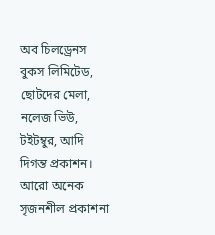অব চিলড্রেনস বুকস লিমিটেড, ছোটদের মেলা, নলেজ ভিউ, টইটম্বুর, আদি দিগন্ত প্রকাশন। আরো অনেক সৃজনশীল প্রকাশনা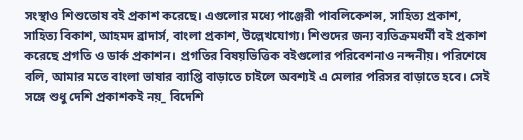সংস্থাও শিশুতোষ বই প্রকাশ করেছে। এগুলোর মধ্যে পাঞ্জেরী পাবলিকেশন্স, সাহিত্য প্রকাশ, সাহিত্য বিকাশ, আহমদ ব্রাদার্স, বাংলা প্রকাশ, উল্লেখযোগ্য। শিশুদের জন্য ব্যতিক্রমধর্মী বই প্রকাশ করেছে প্রগতি ও ডার্ক প্রকাশন। প্রগতির বিষয়ভিত্তিক বইগুলোর পরিবেশনাও নন্দনীয়। পরিশেষে বলি, আমার মতে বাংলা ভাষার ব্যাপ্তি বাড়াতে চাইলে অবশ্যই এ মেলার পরিসর বাড়াতে হবে। সেই সঙ্গে শুধু দেশি প্রকাশকই নয়_ বিদেশি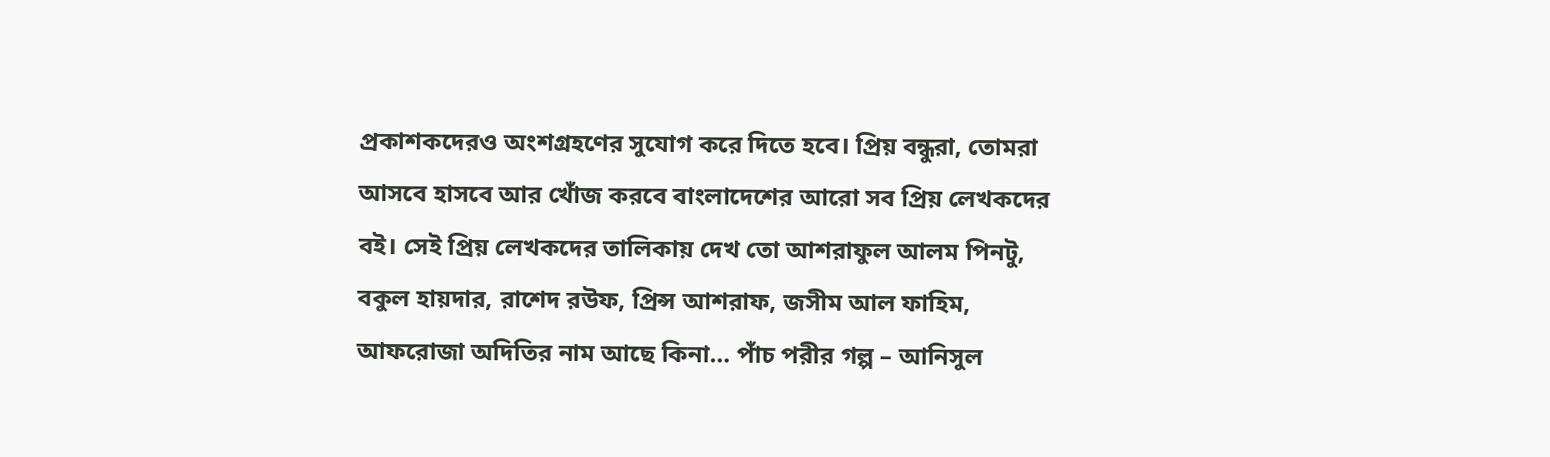প্রকাশকদেরও অংশগ্রহণের সুযোগ করে দিতে হবে। প্রিয় বন্ধুরা, তোমরা আসবে হাসবে আর খোঁজ করবে বাংলাদেশের আরো সব প্রিয় লেখকদের বই। সেই প্রিয় লেখকদের তালিকায় দেখ তো আশরাফুল আলম পিনটু, বকুল হায়দার, রাশেদ রউফ, প্রিন্স আশরাফ, জসীম আল ফাহিম, আফরোজা অদিতির নাম আছে কিনা… পাঁচ পরীর গল্প – আনিসুল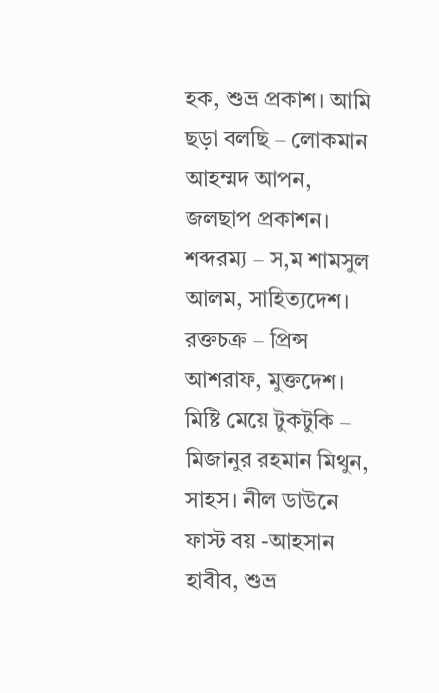হক, শুভ্র প্রকাশ। আমি ছড়া বলছি – লোকমান আহম্মদ আপন, জলছাপ প্রকাশন। শব্দরম্য – স,ম শামসুল আলম, সাহিত্যদেশ। রক্তচক্র – প্রিন্স আশরাফ, মুক্তদেশ। মিষ্টি মেয়ে টুকটুকি – মিজানুর রহমান মিথুন, সাহস। নীল ডাউনে ফাস্ট বয় -আহসান হাবীব, শুভ্র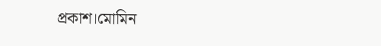প্রকাশ।মোমিন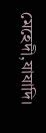মেহেদী,যাযাদি।